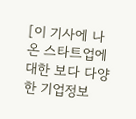[이 기사에 나온 스타트업에 대한 보다 다양한 기업정보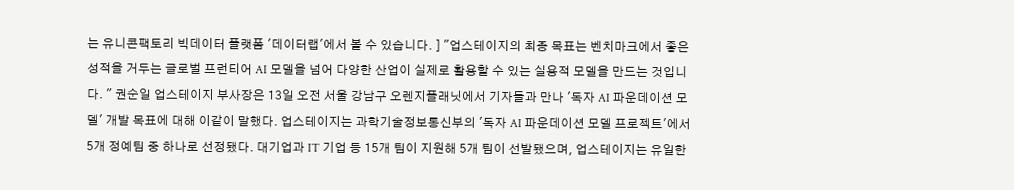는 유니콘팩토리 빅데이터 플랫폼 '데이터랩'에서 볼 수 있습니다. ] "업스테이지의 최종 목표는 벤치마크에서 좋은 성적을 거두는 글로벌 프런티어 AI 모델을 넘어 다양한 산업이 실제로 활용할 수 있는 실용적 모델을 만드는 것입니다. " 권순일 업스테이지 부사장은 13일 오전 서울 강남구 오렌지플래닛에서 기자들과 만나 '독자 AI 파운데이션 모델' 개발 목표에 대해 이같이 말했다. 업스테이지는 과학기술정보통신부의 '독자 AI 파운데이션 모델 프로젝트'에서 5개 정예팀 중 하나로 선정됐다. 대기업과 IT 기업 등 15개 팀이 지원해 5개 팀이 선발됐으며, 업스테이지는 유일한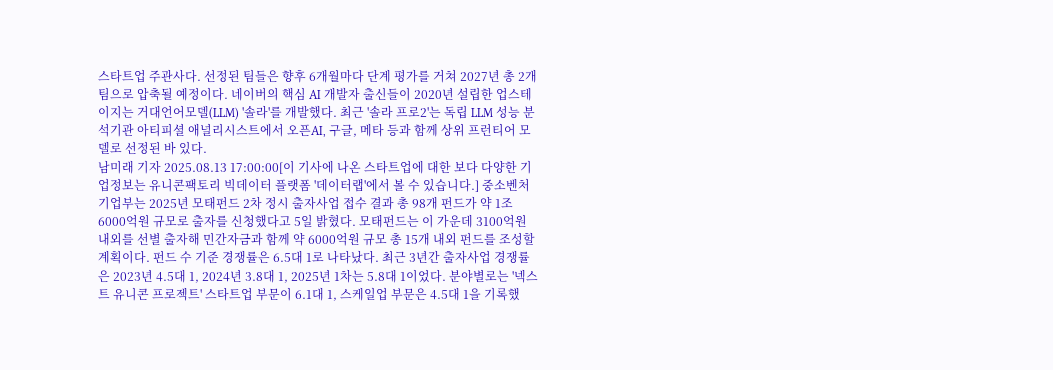스타트업 주관사다. 선정된 팀들은 향후 6개월마다 단계 평가를 거쳐 2027년 총 2개팀으로 압축될 예정이다. 네이버의 핵심 AI 개발자 출신들이 2020년 설립한 업스테이지는 거대언어모델(LLM) '솔라'를 개발했다. 최근 '솔라 프로2'는 독립 LLM 성능 분석기관 아티피셜 애널리시스트에서 오픈AI, 구글, 메타 등과 함께 상위 프런티어 모델로 선정된 바 있다.
남미래 기자 2025.08.13 17:00:00[이 기사에 나온 스타트업에 대한 보다 다양한 기업정보는 유니콘팩토리 빅데이터 플랫폼 '데이터랩'에서 볼 수 있습니다.] 중소벤처기업부는 2025년 모태펀드 2차 정시 출자사업 접수 결과 총 98개 펀드가 약 1조6000억원 규모로 출자를 신청했다고 5일 밝혔다. 모태펀드는 이 가운데 3100억원 내외를 선별 출자해 민간자금과 함께 약 6000억원 규모 총 15개 내외 펀드를 조성할 계획이다. 펀드 수 기준 경쟁률은 6.5대 1로 나타났다. 최근 3년간 출자사업 경쟁률은 2023년 4.5대 1, 2024년 3.8대 1, 2025년 1차는 5.8대 1이었다. 분야별로는 '넥스트 유니콘 프로젝트' 스타트업 부문이 6.1대 1, 스케일업 부문은 4.5대 1을 기록했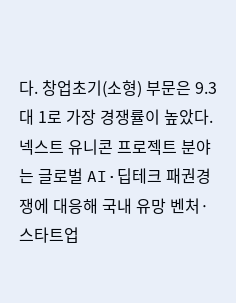다. 창업초기(소형) 부문은 9.3대 1로 가장 경쟁률이 높았다. 넥스트 유니콘 프로젝트 분야는 글로벌 AI·딥테크 패권경쟁에 대응해 국내 유망 벤처·스타트업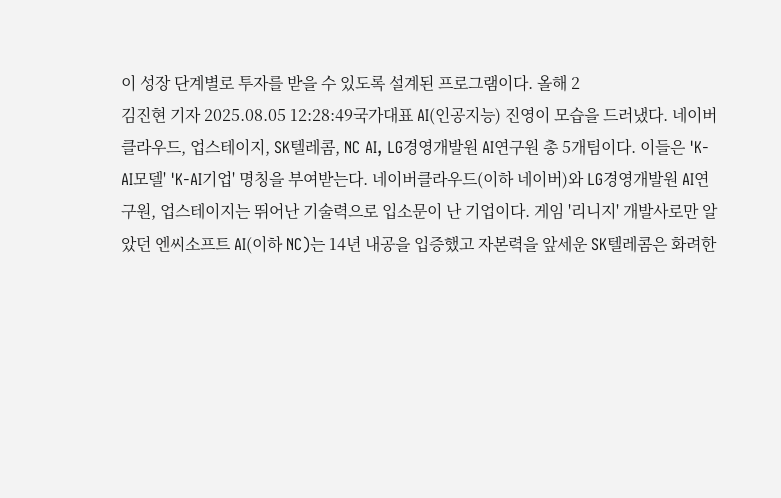이 성장 단계별로 투자를 받을 수 있도록 설계된 프로그램이다. 올해 2
김진현 기자 2025.08.05 12:28:49국가대표 AI(인공지능) 진영이 모습을 드러냈다. 네이버클라우드, 업스테이지, SK텔레콤, NC AI, LG경영개발원 AI연구원 총 5개팀이다. 이들은 'K-AI모델' 'K-AI기업' 명칭을 부여받는다. 네이버클라우드(이하 네이버)와 LG경영개발원 AI연구원, 업스테이지는 뛰어난 기술력으로 입소문이 난 기업이다. 게임 '리니지' 개발사로만 알았던 엔씨소프트 AI(이하 NC)는 14년 내공을 입증했고 자본력을 앞세운 SK텔레콤은 화려한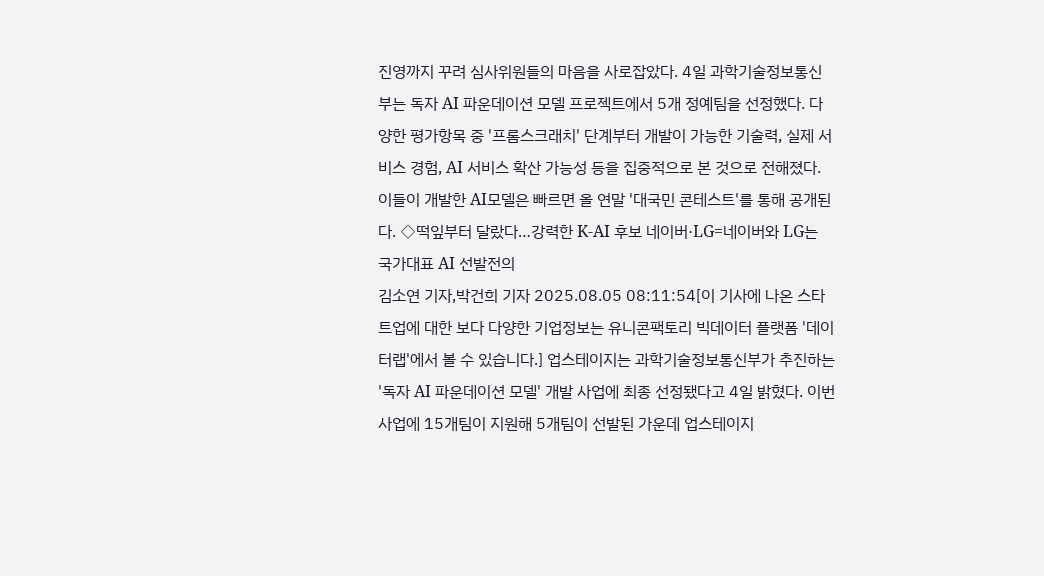진영까지 꾸려 심사위원들의 마음을 사로잡았다. 4일 과학기술정보통신부는 독자 AI 파운데이션 모델 프로젝트에서 5개 정예팀을 선정했다. 다양한 평가항목 중 '프롬스크래치' 단계부터 개발이 가능한 기술력, 실제 서비스 경험, AI 서비스 확산 가능성 등을 집중적으로 본 것으로 전해졌다. 이들이 개발한 AI모델은 빠르면 올 연말 '대국민 콘테스트'를 통해 공개된다. ◇떡잎부터 달랐다…강력한 K-AI 후보 네이버·LG=네이버와 LG는 국가대표 AI 선발전의
김소연 기자,박건희 기자 2025.08.05 08:11:54[이 기사에 나온 스타트업에 대한 보다 다양한 기업정보는 유니콘팩토리 빅데이터 플랫폼 '데이터랩'에서 볼 수 있습니다.] 업스테이지는 과학기술정보통신부가 추진하는 '독자 AI 파운데이션 모델' 개발 사업에 최종 선정됐다고 4일 밝혔다. 이번 사업에 15개팀이 지원해 5개팀이 선발된 가운데 업스테이지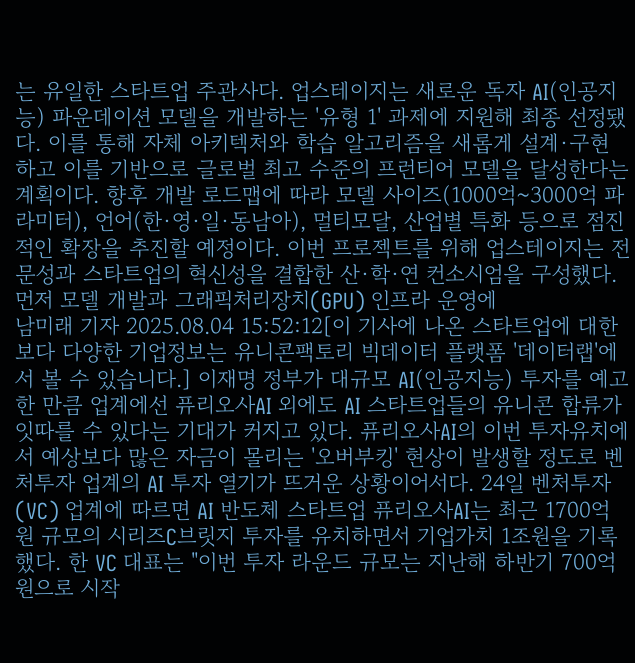는 유일한 스타트업 주관사다. 업스테이지는 새로운 독자 AI(인공지능) 파운데이션 모델을 개발하는 '유형 1' 과제에 지원해 최종 선정됐다. 이를 통해 자체 아키텍처와 학습 알고리즘을 새롭게 설계·구현하고 이를 기반으로 글로벌 최고 수준의 프런티어 모델을 달성한다는 계획이다. 향후 개발 로드맵에 따라 모델 사이즈(1000억~3000억 파라미터), 언어(한·영·일·동남아), 멀티모달, 산업별 특화 등으로 점진적인 확장을 추진할 예정이다. 이번 프로젝트를 위해 업스테이지는 전문성과 스타트업의 혁신성을 결합한 산·학·연 컨소시엄을 구성했다. 먼저 모델 개발과 그래픽처리장치(GPU) 인프라 운영에
남미래 기자 2025.08.04 15:52:12[이 기사에 나온 스타트업에 대한 보다 다양한 기업정보는 유니콘팩토리 빅데이터 플랫폼 '데이터랩'에서 볼 수 있습니다.] 이재명 정부가 대규모 AI(인공지능) 투자를 예고한 만큼 업계에선 퓨리오사AI 외에도 AI 스타트업들의 유니콘 합류가 잇따를 수 있다는 기대가 커지고 있다. 퓨리오사AI의 이번 투자유치에서 예상보다 많은 자금이 몰리는 '오버부킹' 현상이 발생할 정도로 벤처투자 업계의 AI 투자 열기가 뜨거운 상황이어서다. 24일 벤처투자(VC) 업계에 따르면 AI 반도체 스타트업 퓨리오사AI는 최근 1700억원 규모의 시리즈C브릿지 투자를 유치하면서 기업가치 1조원을 기록했다. 한 VC 대표는 "이번 투자 라운드 규모는 지난해 하반기 700억원으로 시작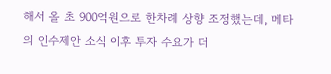해서 올 초 900억원으로 한차례 상향 조정했는데, 메타의 인수제안 소식 이후 투자 수요가 더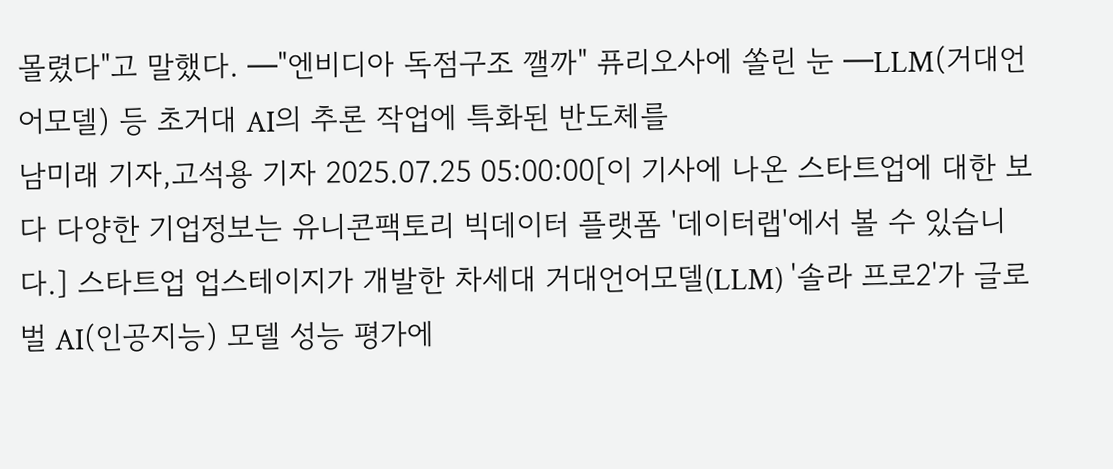몰렸다"고 말했다. ━"엔비디아 독점구조 깰까" 퓨리오사에 쏠린 눈 ━LLM(거대언어모델) 등 초거대 AI의 추론 작업에 특화된 반도체를
남미래 기자,고석용 기자 2025.07.25 05:00:00[이 기사에 나온 스타트업에 대한 보다 다양한 기업정보는 유니콘팩토리 빅데이터 플랫폼 '데이터랩'에서 볼 수 있습니다.] 스타트업 업스테이지가 개발한 차세대 거대언어모델(LLM) '솔라 프로2'가 글로벌 AI(인공지능) 모델 성능 평가에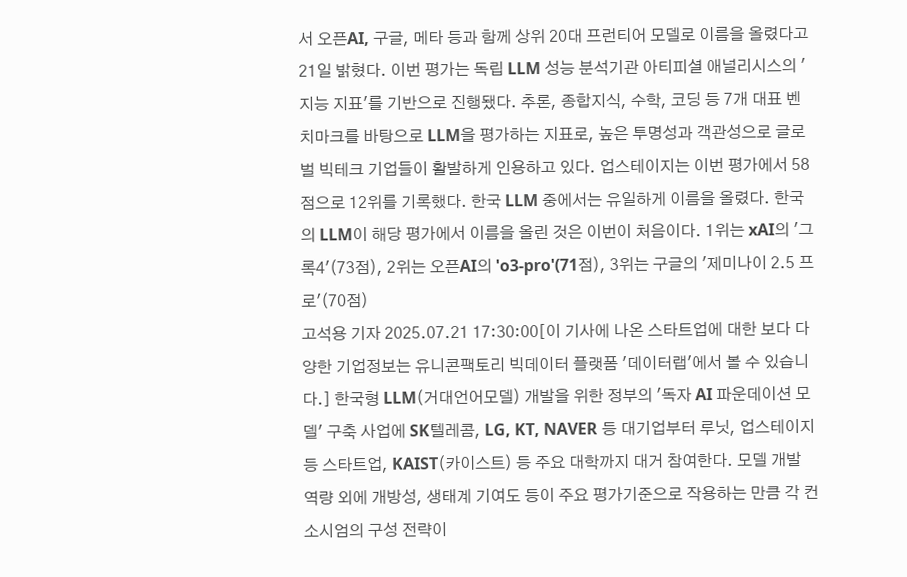서 오픈AI, 구글, 메타 등과 함께 상위 20대 프런티어 모델로 이름을 올렸다고 21일 밝혔다. 이번 평가는 독립 LLM 성능 분석기관 아티피셜 애널리시스의 '지능 지표'를 기반으로 진행됐다. 추론, 종합지식, 수학, 코딩 등 7개 대표 벤치마크를 바탕으로 LLM을 평가하는 지표로, 높은 투명성과 객관성으로 글로벌 빅테크 기업들이 활발하게 인용하고 있다. 업스테이지는 이번 평가에서 58점으로 12위를 기록했다. 한국 LLM 중에서는 유일하게 이름을 올렸다. 한국의 LLM이 해당 평가에서 이름을 올린 것은 이번이 처음이다. 1위는 xAI의 '그록4'(73점), 2위는 오픈AI의 'o3-pro'(71점), 3위는 구글의 '제미나이 2.5 프로'(70점)
고석용 기자 2025.07.21 17:30:00[이 기사에 나온 스타트업에 대한 보다 다양한 기업정보는 유니콘팩토리 빅데이터 플랫폼 '데이터랩'에서 볼 수 있습니다.] 한국형 LLM(거대언어모델) 개발을 위한 정부의 '독자 AI 파운데이션 모델' 구축 사업에 SK텔레콤, LG, KT, NAVER 등 대기업부터 루닛, 업스테이지 등 스타트업, KAIST(카이스트) 등 주요 대학까지 대거 참여한다. 모델 개발 역량 외에 개방성, 생태계 기여도 등이 주요 평가기준으로 작용하는 만큼 각 컨소시엄의 구성 전략이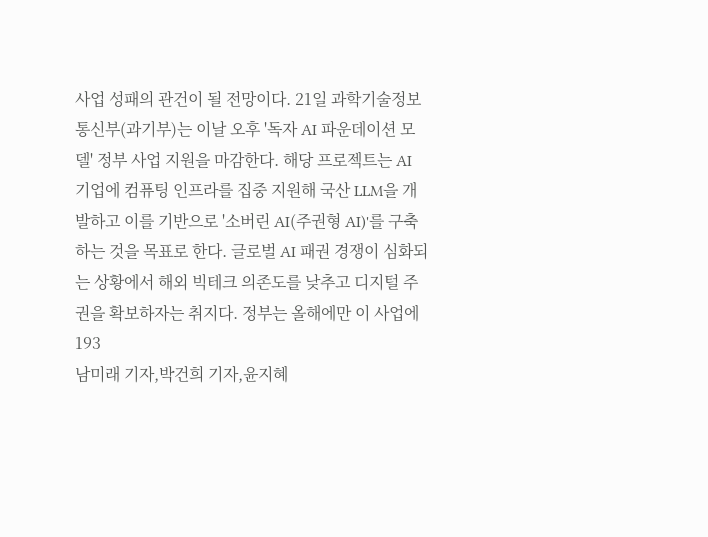사업 성패의 관건이 될 전망이다. 21일 과학기술정보통신부(과기부)는 이날 오후 '독자 AI 파운데이션 모델' 정부 사업 지원을 마감한다. 해당 프로젝트는 AI 기업에 컴퓨팅 인프라를 집중 지원해 국산 LLM을 개발하고 이를 기반으로 '소버린 AI(주권형 AI)'를 구축하는 것을 목표로 한다. 글로벌 AI 패권 경쟁이 심화되는 상황에서 해외 빅테크 의존도를 낮추고 디지털 주권을 확보하자는 취지다. 정부는 올해에만 이 사업에 193
남미래 기자,박건희 기자,윤지혜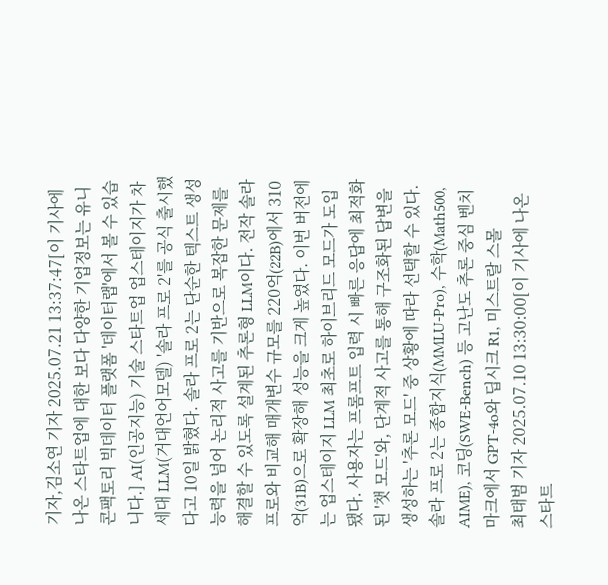기자,김소연 기자 2025.07.21 13:37:47[이 기사에 나온 스타트업에 대한 보다 다양한 기업정보는 유니콘팩토리 빅데이터 플랫폼 '데이터랩'에서 볼 수 있습니다.] AI(인공지능) 기술 스타트업 업스테이지가 차세대 LLM(거대언어모델) '솔라 프로 2'를 공식 출시했다고 10일 밝혔다. 솔라 프로 2는 단순한 텍스트 생성 능력을 넘어 논리적 사고를 기반으로 복잡한 문제를 해결할 수 있도록 설계된 추론형 LLM이다. 전작 솔라 프로와 비교해 매개변수 규모를 220억(22B)에서 310억(31B)으로 확장해 성능을 크게 높였다. 이번 버전에는 업스테이지 LLM 최초로 하이브리드 모드가 도입됐다. 사용자는 프롬프트 입력 시 빠른 응답에 최적화된 '챗 모드'와, 단계적 사고를 통해 구조화된 답변을 생성하는 '추론 모드' 중 상황에 따라 선택할 수 있다. 솔라 프로 2는 종합지식(MMLU-Pro), 수학(Math500, AIME), 코딩(SWE-Bench) 등 고난도 추론 중심 벤치마크에서 GPT-4o와 딥시크 R1, 미스트랄 스몰
최태범 기자 2025.07.10 13:30:00[이 기사에 나온 스타트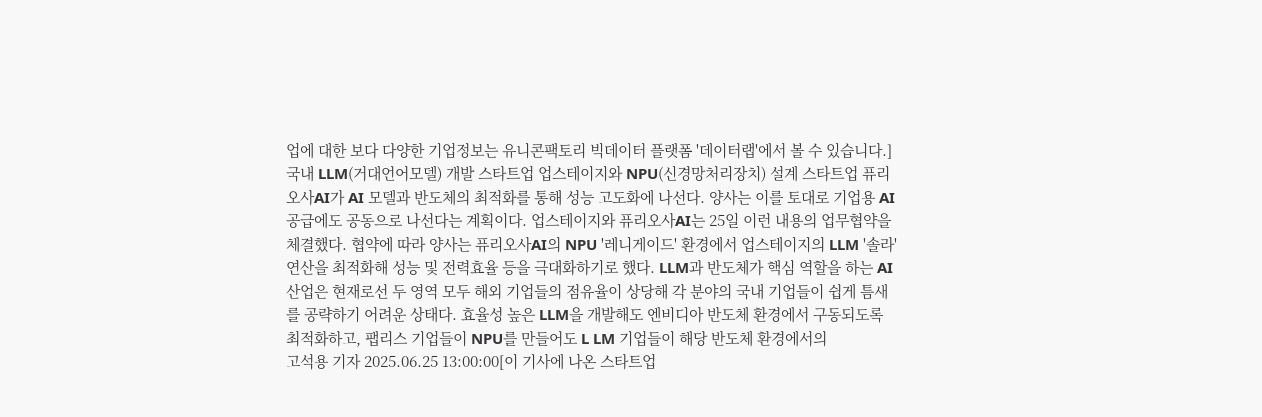업에 대한 보다 다양한 기업정보는 유니콘팩토리 빅데이터 플랫폼 '데이터랩'에서 볼 수 있습니다.] 국내 LLM(거대언어모델) 개발 스타트업 업스테이지와 NPU(신경망처리장치) 설계 스타트업 퓨리오사AI가 AI 모델과 반도체의 최적화를 통해 성능 고도화에 나선다. 양사는 이를 토대로 기업용 AI 공급에도 공동으로 나선다는 계획이다. 업스테이지와 퓨리오사AI는 25일 이런 내용의 업무협약을 체결했다. 협약에 따라 양사는 퓨리오사AI의 NPU '레니게이드' 환경에서 업스테이지의 LLM '솔라' 연산을 최적화해 성능 및 전력효율 등을 극대화하기로 했다. LLM과 반도체가 핵심 역할을 하는 AI 산업은 현재로선 두 영역 모두 해외 기업들의 점유율이 상당해 각 분야의 국내 기업들이 쉽게 틈새를 공략하기 어려운 상태다. 효율성 높은 LLM을 개발해도 엔비디아 반도체 환경에서 구동되도록 최적화하고, 팹리스 기업들이 NPU를 만들어도 L LM 기업들이 해당 반도체 환경에서의
고석용 기자 2025.06.25 13:00:00[이 기사에 나온 스타트업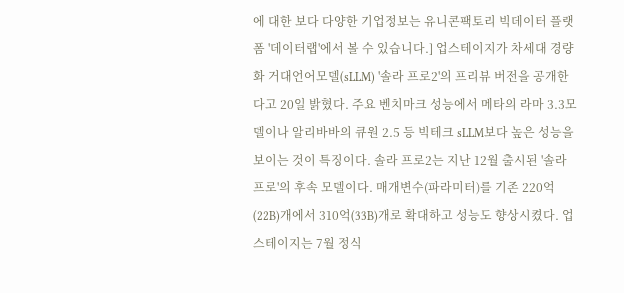에 대한 보다 다양한 기업정보는 유니콘팩토리 빅데이터 플랫폼 '데이터랩'에서 볼 수 있습니다.] 업스테이지가 차세대 경량화 거대언어모델(sLLM) '솔라 프로2'의 프리뷰 버전을 공개한다고 20일 밝혔다. 주요 벤치마크 성능에서 메타의 라마 3.3모델이나 알리바바의 큐원 2.5 등 빅테크 sLLM보다 높은 성능을 보이는 것이 특징이다. 솔라 프로2는 지난 12월 출시된 '솔라 프로'의 후속 모델이다. 매개변수(파라미터)를 기존 220억(22B)개에서 310억(33B)개로 확대하고 성능도 향상시켰다. 업스테이지는 7월 정식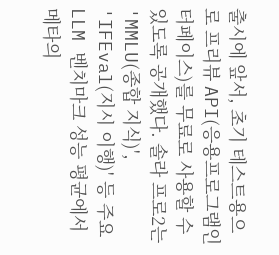출시에 앞서, 초기 테스트용으로 프리뷰 API(응용프로그램인터페이스)를 무료로 사용할 수 있도록 공개했다. 솔라 프로2는 'MMLU(종합 지식)', 'IFEval(지시 이행)' 등 주요 LLM 벤치마크 성능 평균에서 메타의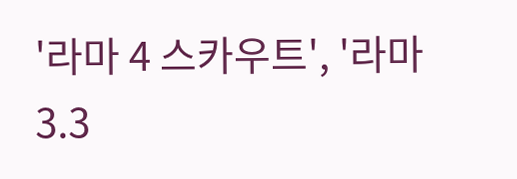'라마 4 스카우트', '라마 3.3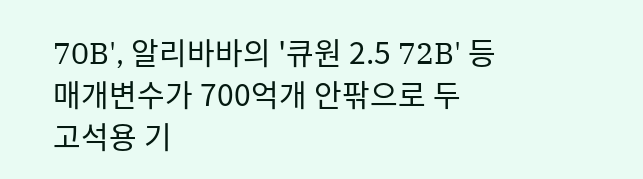70B', 알리바바의 '큐원 2.5 72B' 등 매개변수가 700억개 안팎으로 두
고석용 기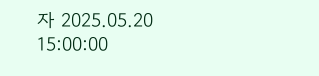자 2025.05.20 15:00:00